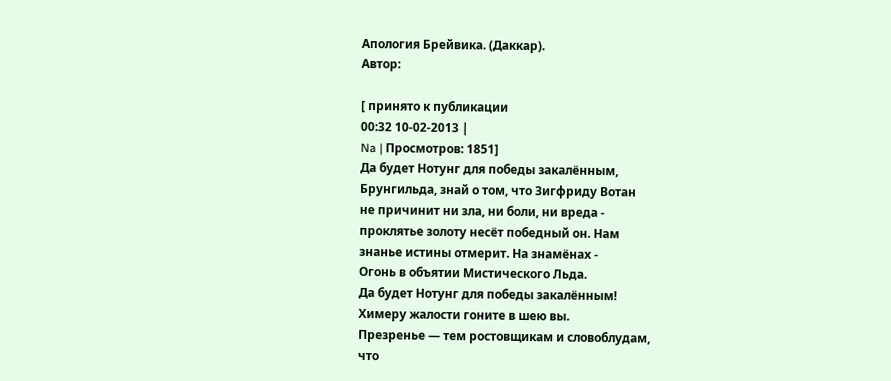Апология Брейвика. (Даккар).
Автор:

[ принято к публикации
00:32 10-02-2013 |
Na | Просмотров: 1851]
Да будет Нотунг для победы закалённым,
Брунгильда, знай о том, что Зигфриду Вотан
не причинит ни зла, ни боли, ни вреда -
проклятье золоту несёт победный он. Нам
знанье истины отмерит. На знамёнах -
Огонь в объятии Мистического Льда.
Да будет Нотунг для победы закалённым!
Химеру жалости гоните в шею вы.
Презренье — тем ростовщикам и словоблудам,
что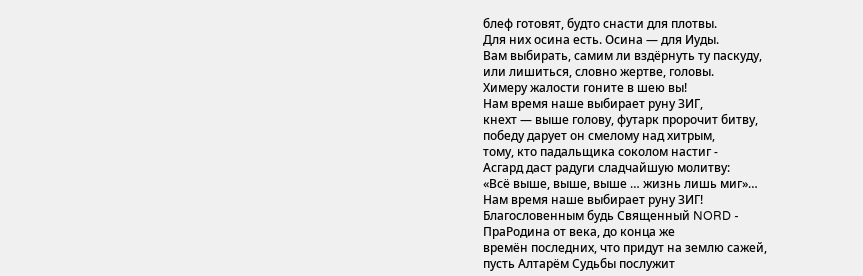блеф готовят, будто снасти для плотвы.
Для них осина есть. Осина — для Иуды.
Вам выбирать, самим ли вздёрнуть ту паскуду,
или лишиться, словно жертве, головы.
Химеру жалости гоните в шею вы!
Нам время наше выбирает руну ЗИГ,
кнехт — выше голову, футарк пророчит битву,
победу дарует он смелому над хитрым,
тому, кто падальщика соколом настиг -
Асгард даст радуги сладчайшую молитву:
«Всё выше, выше, выше … жизнь лишь миг»…
Нам время наше выбирает руну ЗИГ!
Благословенным будь Священный NORD -
ПраРодина от века, до конца же
времён последних, что придут на землю сажей,
пусть Алтарём Судьбы послужит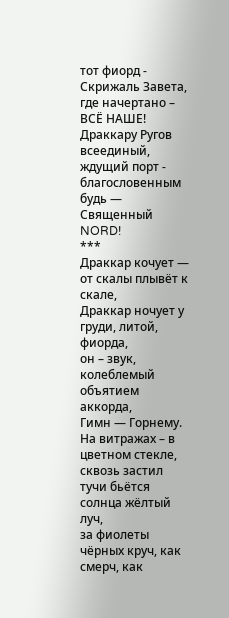тот фиорд -
Скрижаль Завета, где начертано – ВСЁ НАШЕ!
Драккару Ругов всеединый, ждущий порт -
благословенным будь — Священный NORD!
***
Драккар кочует — от скалы плывёт к скале,
Драккар ночует у груди, литой, фиорда,
он – звук, колеблемый объятием аккорда,
Гимн — Горнему. На витражах – в цветном стекле,
сквозь застил тучи бьётся солнца жёлтый луч,
за фиолеты чёрных круч, как смерч, как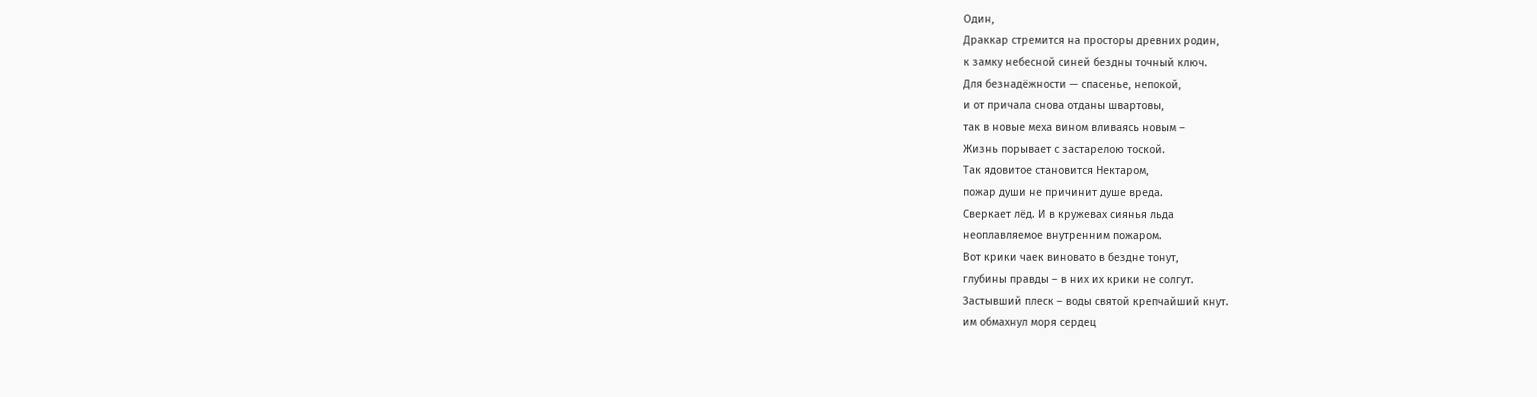Один,
Драккар стремится на просторы древних родин,
к замку небесной синей бездны точный ключ.
Для безнадёжности — спасенье, непокой,
и от причала снова отданы швартовы,
так в новые меха вином вливаясь новым –
Жизнь порывает с застарелою тоской.
Так ядовитое становится Нектаром,
пожар души не причинит душе вреда.
Сверкает лёд. И в кружевах сиянья льда
неоплавляемое внутренним пожаром.
Вот крики чаек виновато в бездне тонут,
глубины правды – в них их крики не солгут.
Застывший плеск – воды святой крепчайший кнут.
им обмахнул моря сердец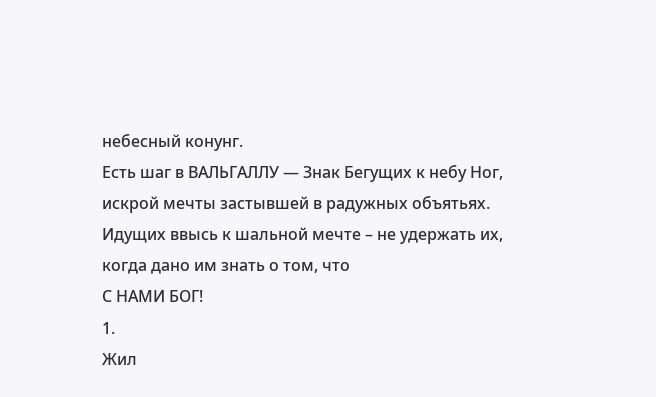небесный конунг.
Есть шаг в ВАЛЬГАЛЛУ — Знак Бегущих к небу Ног,
искрой мечты застывшей в радужных объятьях.
Идущих ввысь к шальной мечте – не удержать их,
когда дано им знать о том, что
С НАМИ БОГ!
1.
Жил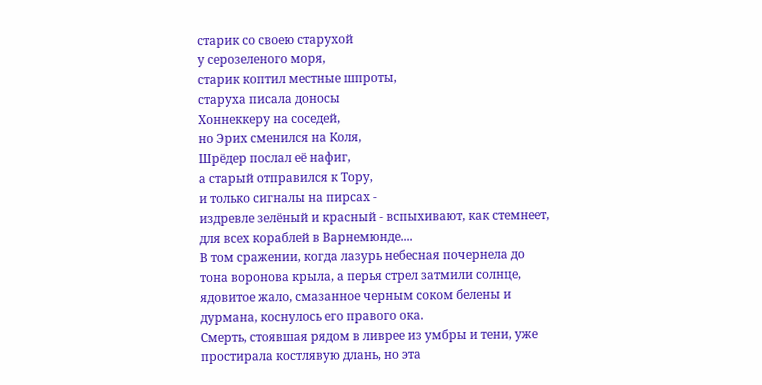старик со своею старухой
у серозеленого моря,
старик коптил местные шпроты,
старуха писала доносы
Хоннеккеру на соседей,
но Эрих сменился на Коля,
Шрёдер послал её нафиг,
а старый отправился к Тору,
и только сигналы на пирсах -
издревле зелёный и красный - вспыхивают, как стемнеет,
для всех кораблей в Варнемюнде....
В том сражении, когда лазурь небесная почернела до тона воронова крыла, а перья стрел затмили солнце, ядовитое жало, смазанное черным соком белены и дурмана, коснулось его правого ока.
Смерть, стоявшая рядом в ливрее из умбры и тени, уже простирала костлявую длань, но эта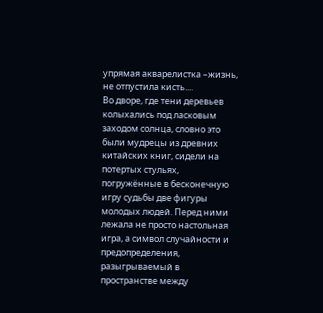упрямая акварелистка –жизнь, не отпустила кисть....
Во дворе, где тени деревьев колыхались под ласковым заходом солнца, словно это были мудрецы из древних китайских книг, сидели на потертых стульях, погружённые в бесконечную игру судьбы две фигуры молодых людей. Перед ними лежала не просто настольная игра, а символ случайности и предопределения, разыгрываемый в пространстве между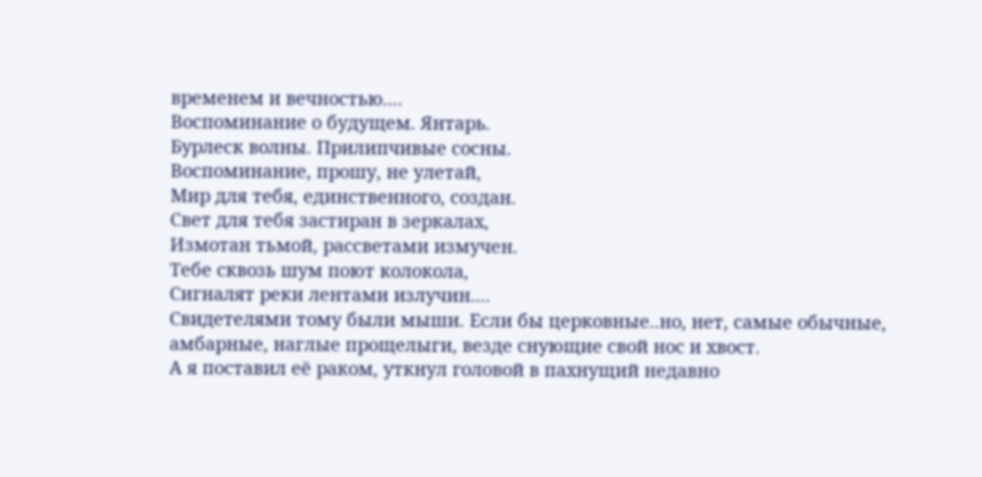временем и вечностью....
Воспоминание о будущем. Янтарь.
Бурлеск волны. Прилипчивые сосны.
Воспоминание, прошу, не улетай,
Мир для тебя, единственного, создан.
Свет для тебя застиран в зеркалах,
Измотан тьмой, рассветами измучен.
Тебе сквозь шум поют колокола,
Сигналят реки лентами излучин....
Свидетелями тому были мыши. Если бы церковные..но, нет, самые обычные, амбарные, наглые прощелыги, везде снующие свой нос и хвост.
А я поставил её раком, уткнул головой в пахнущий недавно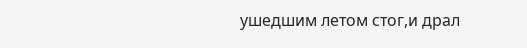ушедшим летом стог,и драл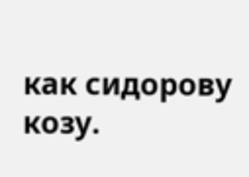как сидорову козу.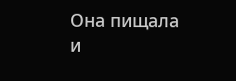Она пищала и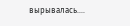вырывалась....